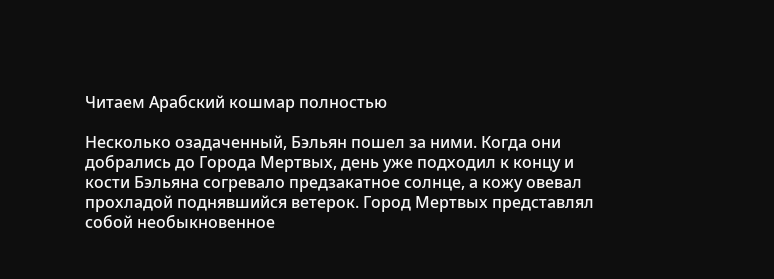Читаем Арабский кошмар полностью

Несколько озадаченный, Бэльян пошел за ними. Когда они добрались до Города Мертвых, день уже подходил к концу и кости Бэльяна согревало предзакатное солнце, а кожу овевал прохладой поднявшийся ветерок. Город Мертвых представлял собой необыкновенное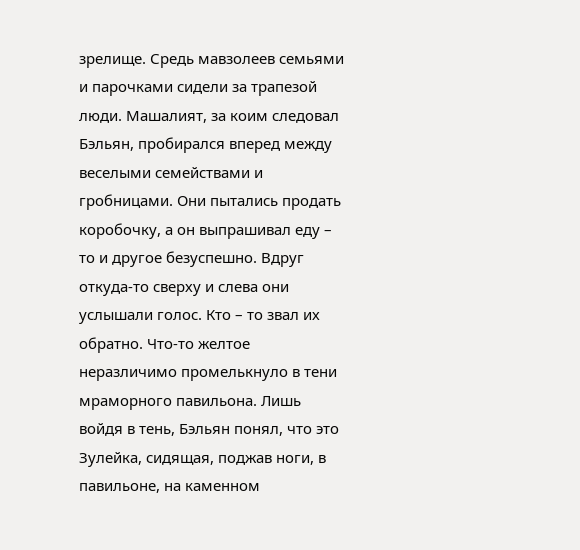зрелище. Средь мавзолеев семьями и парочками сидели за трапезой люди. Машалият, за коим следовал Бэльян, пробирался вперед между веселыми семействами и гробницами. Они пытались продать коробочку, а он выпрашивал еду – то и другое безуспешно. Вдруг откуда-то сверху и слева они услышали голос. Кто – то звал их обратно. Что-то желтое неразличимо промелькнуло в тени мраморного павильона. Лишь войдя в тень, Бэльян понял, что это Зулейка, сидящая, поджав ноги, в павильоне, на каменном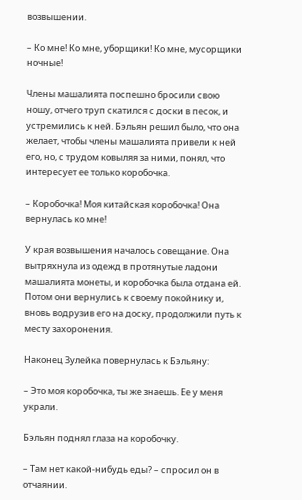возвышении.

– Ко мне! Ко мне, уборщики! Ко мне, мусорщики ночные!

Члены машалията поспешно бросили свою ношу, отчего труп скатился с доски в песок, и устремились к ней. Бэльян решил было, что она желает, чтобы члены машалията привели к ней его, но, с трудом ковыляя за ними, понял, что интересует ее только коробочка.

– Коробочка! Моя китайская коробочка! Она вернулась ко мне!

У края возвышения началось совещание. Она вытряхнула из одежд в протянутые ладони машалията монеты, и коробочка была отдана ей. Потом они вернулись к своему покойнику и, вновь водрузив его на доску, продолжили путь к месту захоронения.

Наконец Зулейка повернулась к Бэльяну:

– Это моя коробочка, ты же знаешь. Ее у меня украли.

Бэльян поднял глаза на коробочку.

– Там нет какой-нибудь еды? – спросил он в отчаянии.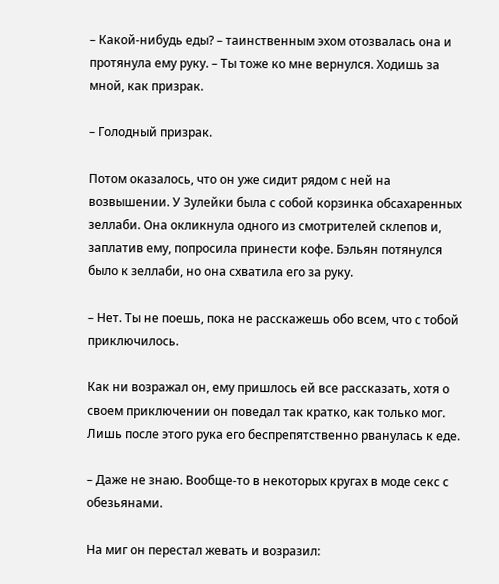– Какой-нибудь еды? – таинственным эхом отозвалась она и протянула ему руку. – Ты тоже ко мне вернулся. Ходишь за мной, как призрак.

– Голодный призрак.

Потом оказалось, что он уже сидит рядом с ней на возвышении. У Зулейки была с собой корзинка обсахаренных зеллаби. Она окликнула одного из смотрителей склепов и, заплатив ему, попросила принести кофе. Бэльян потянулся было к зеллаби, но она схватила его за руку.

– Нет. Ты не поешь, пока не расскажешь обо всем, что с тобой приключилось.

Как ни возражал он, ему пришлось ей все рассказать, хотя о своем приключении он поведал так кратко, как только мог. Лишь после этого рука его беспрепятственно рванулась к еде.

– Даже не знаю. Вообще-то в некоторых кругах в моде секс с обезьянами.

На миг он перестал жевать и возразил: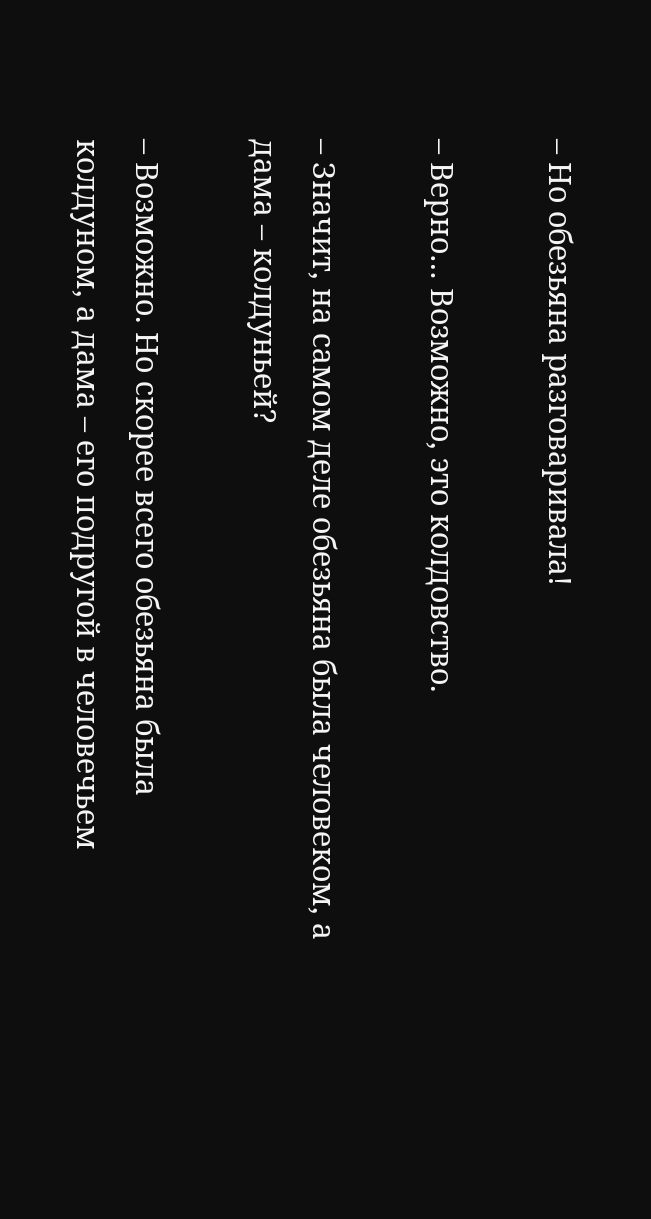– Но обезьяна разговаривала!

– Верно… Возможно, это колдовство.

– Значит, на самом деле обезьяна была человеком, а дама – колдуньей?

– Возможно. Но скорее всего обезьяна была колдуном, а дама – его подругой в человечьем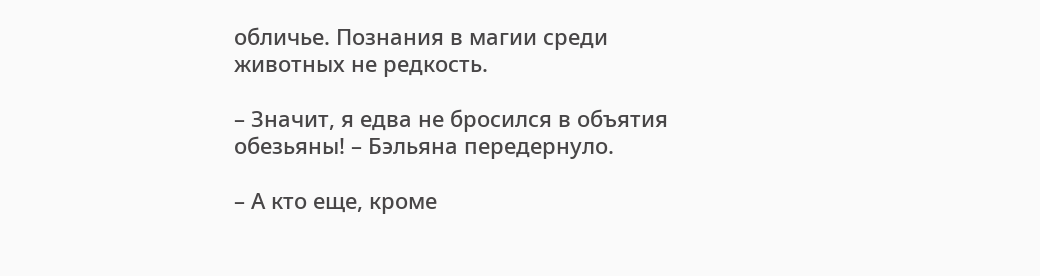обличье. Познания в магии среди животных не редкость.

– Значит, я едва не бросился в объятия обезьяны! – Бэльяна передернуло.

– А кто еще, кроме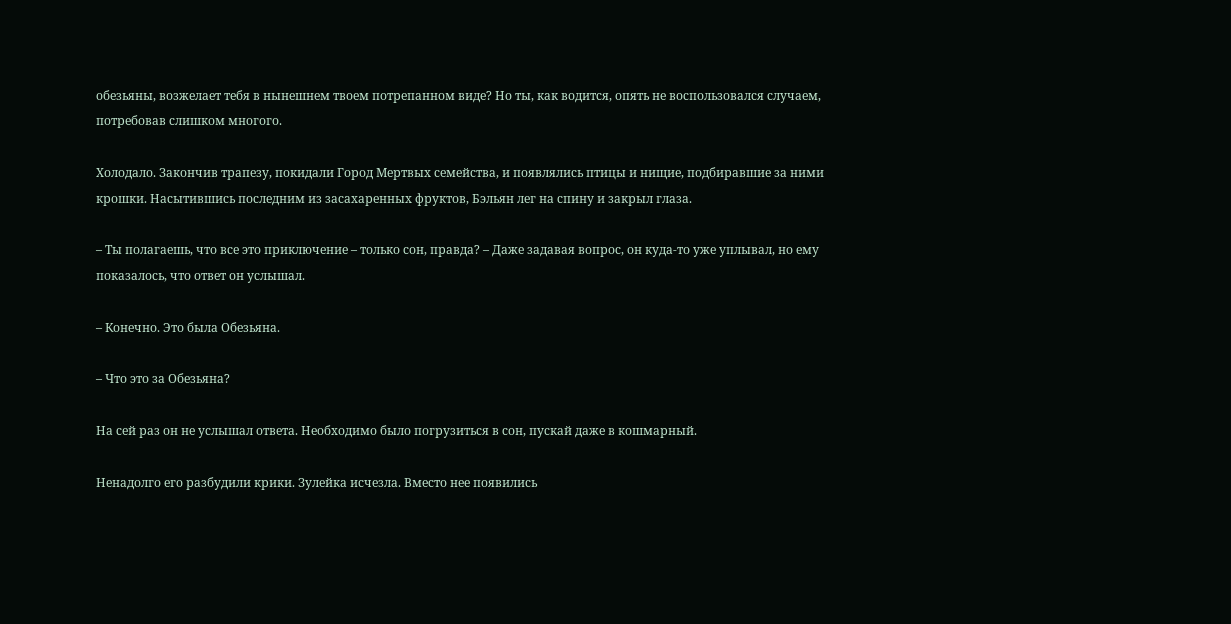обезьяны, возжелает тебя в нынешнем твоем потрепанном виде? Но ты, как водится, опять не воспользовался случаем, потребовав слишком многого.

Холодало. Закончив трапезу, покидали Город Мертвых семейства, и появлялись птицы и нищие, подбиравшие за ними крошки. Насытившись последним из засахаренных фруктов, Бэльян лег на спину и закрыл глаза.

– Ты полагаешь, что все это приключение – только сон, правда? – Даже задавая вопрос, он куда-то уже уплывал, но ему показалось, что ответ он услышал.

– Конечно. Это была Обезьяна.

– Что это за Обезьяна?

На сей раз он не услышал ответа. Необходимо было погрузиться в сон, пускай даже в кошмарный.

Ненадолго его разбудили крики. Зулейка исчезла. Вместо нее появились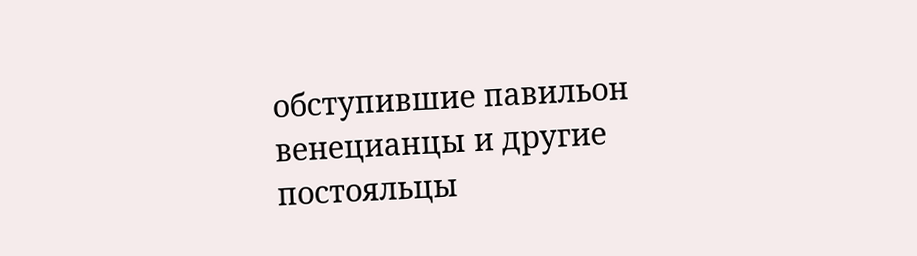обступившие павильон венецианцы и другие постояльцы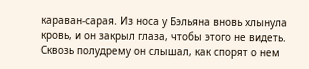караван-сарая. Из носа у Бэльяна вновь хлынула кровь, и он закрыл глаза, чтобы этого не видеть. Сквозь полудрему он слышал, как спорят о нем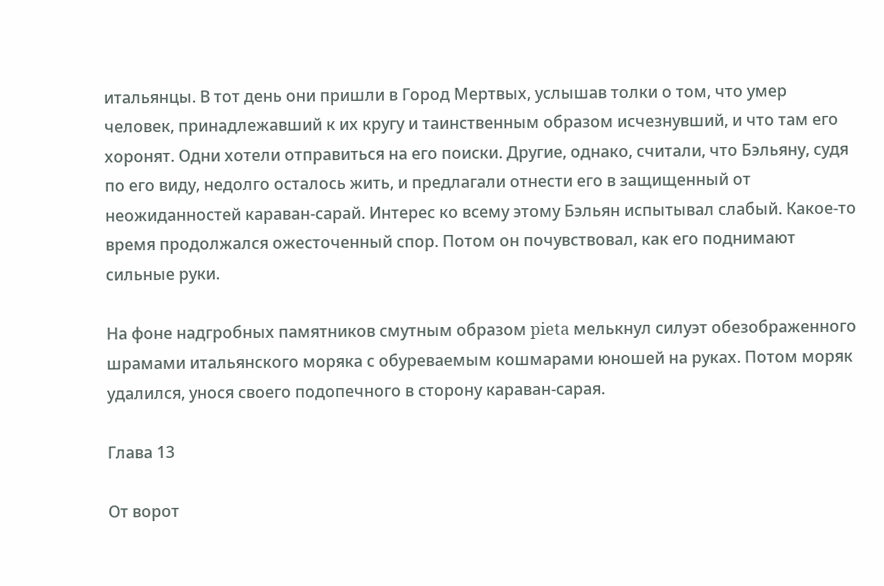итальянцы. В тот день они пришли в Город Мертвых, услышав толки о том, что умер человек, принадлежавший к их кругу и таинственным образом исчезнувший, и что там его хоронят. Одни хотели отправиться на его поиски. Другие, однако, считали, что Бэльяну, судя по его виду, недолго осталось жить, и предлагали отнести его в защищенный от неожиданностей караван-сарай. Интерес ко всему этому Бэльян испытывал слабый. Какое-то время продолжался ожесточенный спор. Потом он почувствовал, как его поднимают сильные руки.

На фоне надгробных памятников смутным образом pieta мелькнул силуэт обезображенного шрамами итальянского моряка с обуреваемым кошмарами юношей на руках. Потом моряк удалился, унося своего подопечного в сторону караван-сарая.

Глава 13

От ворот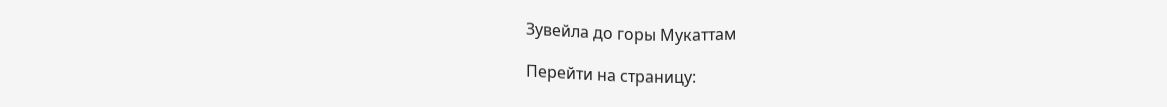Зувейла до горы Мукаттам

Перейти на страницу: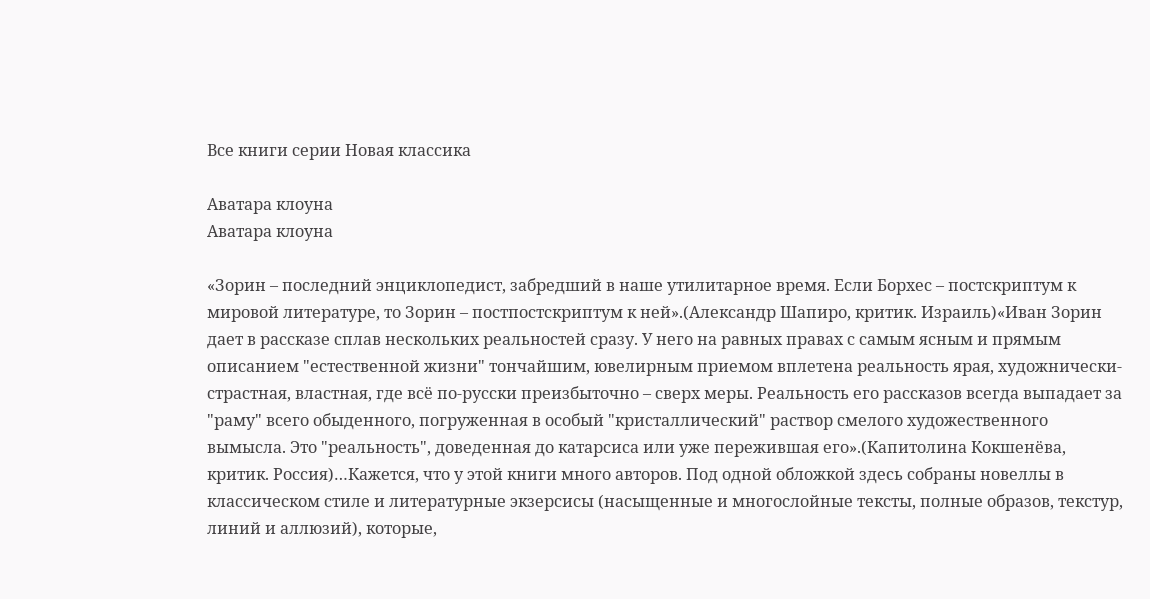Все книги серии Новая классика

Аватара клоуна
Аватара клоуна

«Зорин – последний энциклопедист, забредший в наше утилитарное время. Если Борхес – постскриптум к мировой литературе, то Зорин – постпостскриптум к ней».(Александр Шапиро, критик. Израиль)«Иван Зорин дает в рассказе сплав нескольких реальностей сразу. У него на равных правах с самым ясным и прямым описанием "естественной жизни" тончайшим, ювелирным приемом вплетена реальность ярая, художнически-страстная, властная, где всё по-русски преизбыточно – сверх меры. Реальность его рассказов всегда выпадает за "раму" всего обыденного, погруженная в особый "кристаллический" раствор смелого художественного вымысла. Это "реальность", доведенная до катарсиса или уже пережившая его».(Капитолина Кокшенёва, критик. Россия)…Кажется, что у этой книги много авторов. Под одной обложкой здесь собраны новеллы в классическом стиле и литературные экзерсисы (насыщенные и многослойные тексты, полные образов, текстур, линий и аллюзий), которые,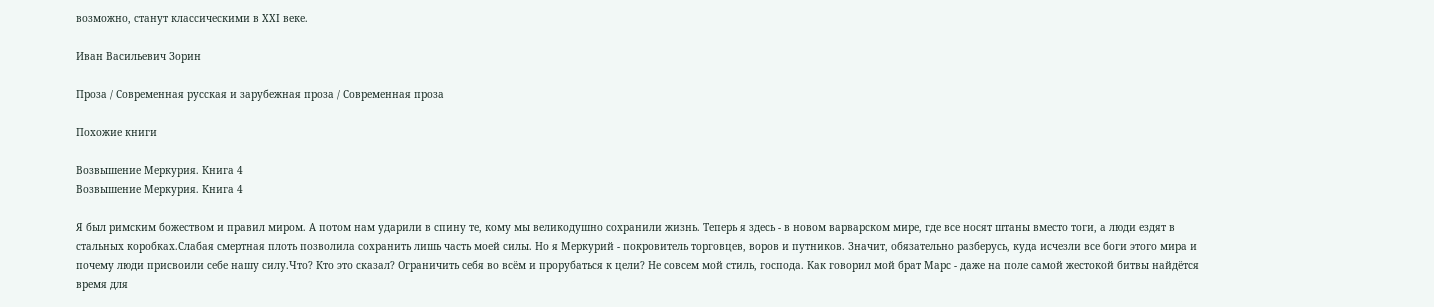возможно, станут классическими в XXI веке.

Иван Васильевич Зорин

Проза / Современная русская и зарубежная проза / Современная проза

Похожие книги

Возвышение Меркурия. Книга 4
Возвышение Меркурия. Книга 4

Я был римским божеством и правил миром. А потом нам ударили в спину те, кому мы великодушно сохранили жизнь. Теперь я здесь - в новом варварском мире, где все носят штаны вместо тоги, а люди ездят в стальных коробках.Слабая смертная плоть позволила сохранить лишь часть моей силы. Но я Меркурий - покровитель торговцев, воров и путников. Значит, обязательно разберусь, куда исчезли все боги этого мира и почему люди присвоили себе нашу силу.Что? Кто это сказал? Ограничить себя во всём и прорубаться к цели? Не совсем мой стиль, господа. Как говорил мой брат Марс - даже на поле самой жестокой битвы найдётся время для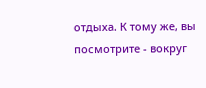отдыха. К тому же, вы посмотрите - вокруг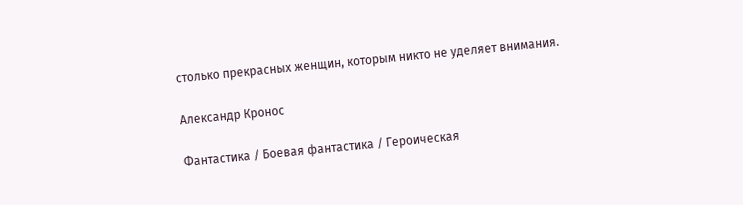столько прекрасных женщин, которым никто не уделяет внимания.

Александр Кронос

Фантастика / Боевая фантастика / Героическая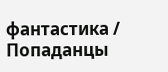фантастика / Попаданцы